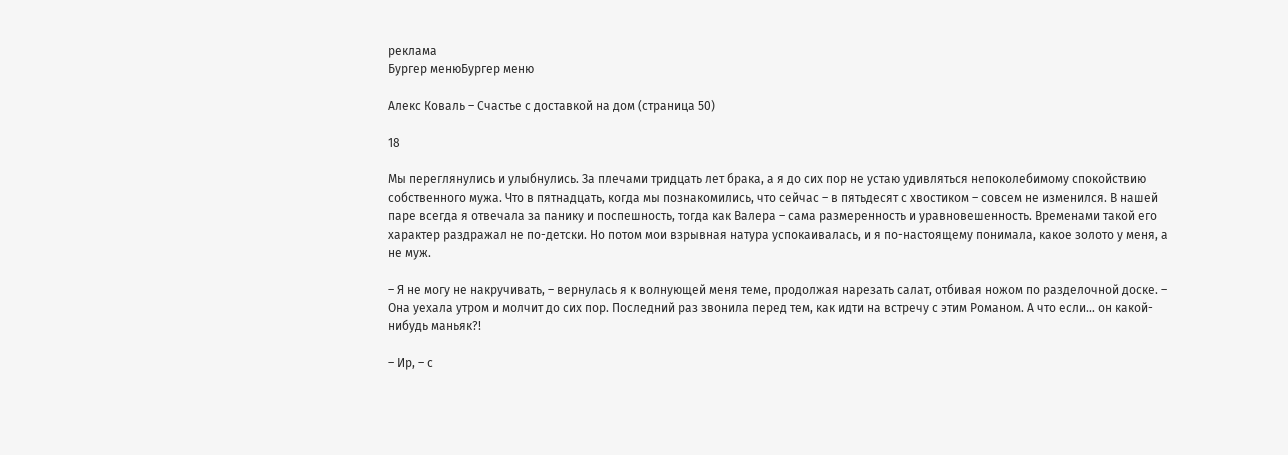реклама
Бургер менюБургер меню

Алекс Коваль – Счастье с доставкой на дом (страница 50)

18

Мы переглянулись и улыбнулись. За плечами тридцать лет брака, а я до сих пор не устаю удивляться непоколебимому спокойствию собственного мужа. Что в пятнадцать, когда мы познакомились, что сейчас – в пятьдесят с хвостиком – совсем не изменился. В нашей паре всегда я отвечала за панику и поспешность, тогда как Валера – сама размеренность и уравновешенность. Временами такой его характер раздражал не по-детски. Но потом мои взрывная натура успокаивалась, и я по-настоящему понимала, какое золото у меня, а не муж.

– Я не могу не накручивать, – вернулась я к волнующей меня теме, продолжая нарезать салат, отбивая ножом по разделочной доске. – Она уехала утром и молчит до сих пор. Последний раз звонила перед тем, как идти на встречу с этим Романом. А что если… он какой-нибудь маньяк?!

– Ир, – с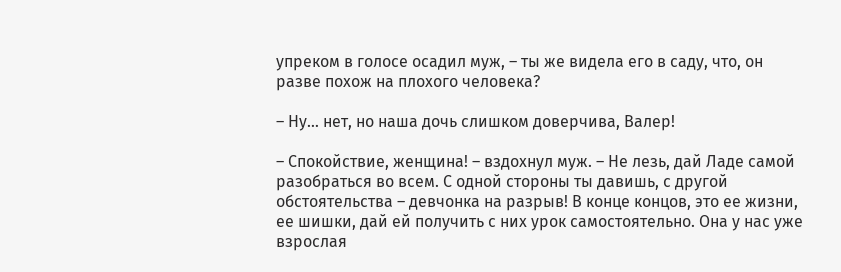упреком в голосе осадил муж, – ты же видела его в саду, что, он разве похож на плохого человека?

– Ну… нет, но наша дочь слишком доверчива, Валер!

– Спокойствие, женщина! – вздохнул муж. – Не лезь, дай Ладе самой разобраться во всем. С одной стороны ты давишь, с другой обстоятельства – девчонка на разрыв! В конце концов, это ее жизни, ее шишки, дай ей получить с них урок самостоятельно. Она у нас уже взрослая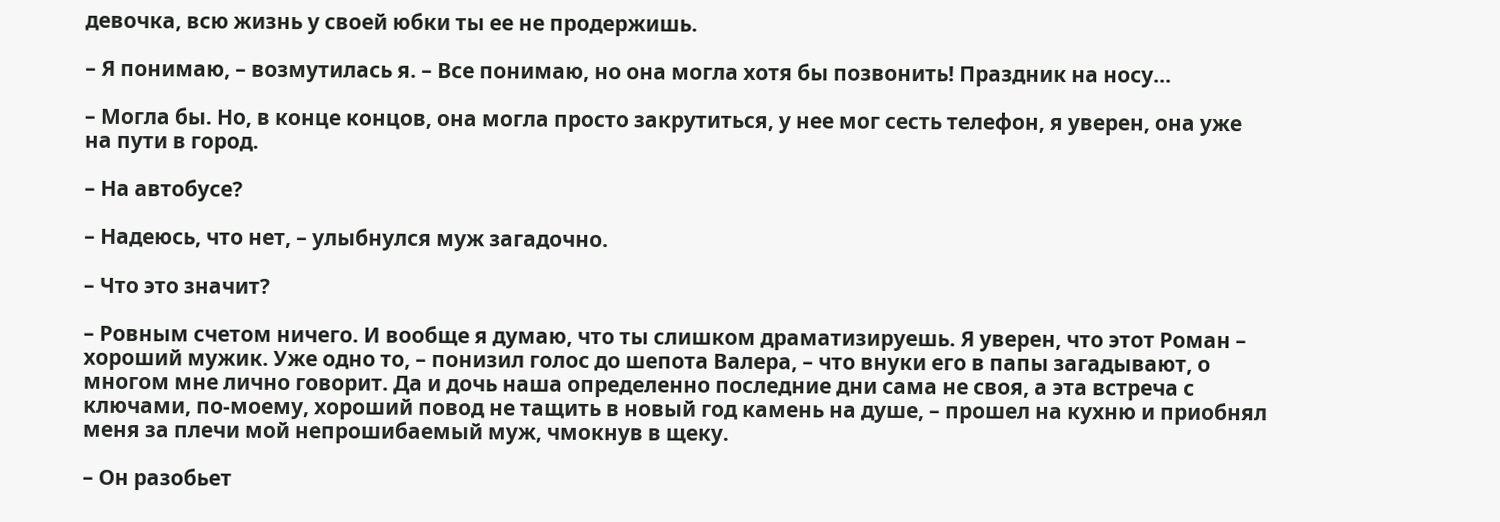девочка, всю жизнь у своей юбки ты ее не продержишь.

– Я понимаю, – возмутилась я. – Все понимаю, но она могла хотя бы позвонить! Праздник на носу…

– Могла бы. Но, в конце концов, она могла просто закрутиться, у нее мог сесть телефон, я уверен, она уже на пути в город.

– На автобусе?

– Надеюсь, что нет, – улыбнулся муж загадочно.

– Что это значит?

– Ровным счетом ничего. И вообще я думаю, что ты слишком драматизируешь. Я уверен, что этот Роман – хороший мужик. Уже одно то, – понизил голос до шепота Валера, – что внуки его в папы загадывают, о многом мне лично говорит. Да и дочь наша определенно последние дни сама не своя, а эта встреча с ключами, по-моему, хороший повод не тащить в новый год камень на душе, – прошел на кухню и приобнял меня за плечи мой непрошибаемый муж, чмокнув в щеку.

– Он разобьет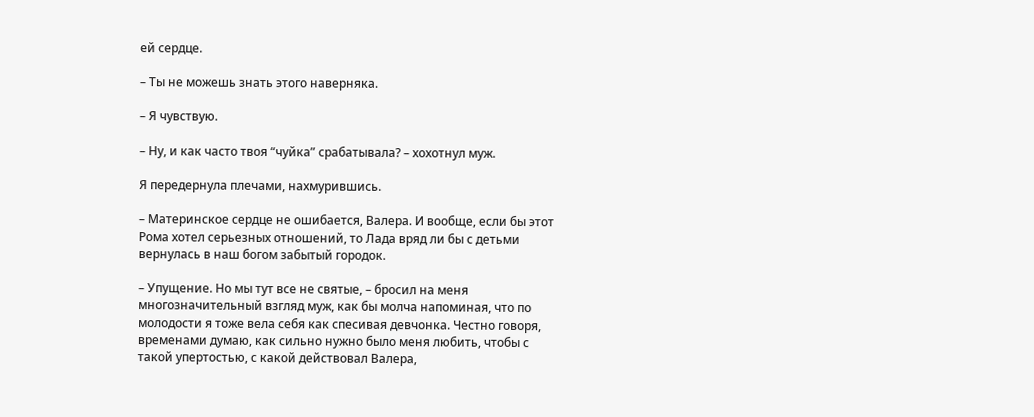ей сердце.

– Ты не можешь знать этого наверняка.

– Я чувствую.

– Ну, и как часто твоя “чуйка” срабатывала? – хохотнул муж.

Я передернула плечами, нахмурившись.

– Материнское сердце не ошибается, Валера. И вообще, если бы этот Рома хотел серьезных отношений, то Лада вряд ли бы с детьми вернулась в наш богом забытый городок.

– Упущение. Но мы тут все не святые, – бросил на меня многозначительный взгляд муж, как бы молча напоминая, что по молодости я тоже вела себя как спесивая девчонка. Честно говоря, временами думаю, как сильно нужно было меня любить, чтобы с такой упертостью, с какой действовал Валера,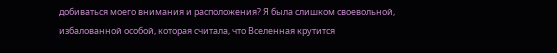добиваться моего внимания и расположения? Я была слишком своевольной, избалованной особой, которая считала, что Вселенная крутится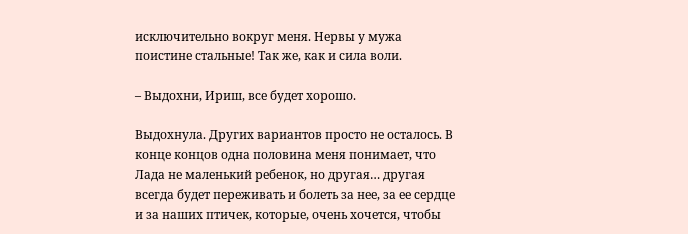исключительно вокруг меня. Нервы у мужа поистине стальные! Так же, как и сила воли.

– Выдохни, Ириш, все будет хорошо.

Выдохнула. Других вариантов просто не осталось. В конце концов одна половина меня понимает, что Лада не маленький ребенок, но другая… другая всегда будет переживать и болеть за нее, за ее сердце и за наших птичек, которые, очень хочется, чтобы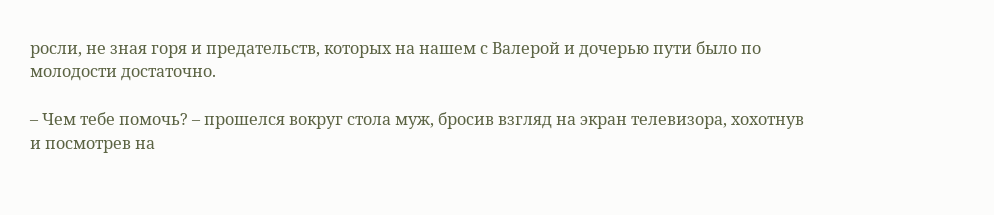росли, не зная горя и предательств, которых на нашем с Валерой и дочерью пути было по молодости достаточно.

– Чем тебе помочь? – прошелся вокруг стола муж, бросив взгляд на экран телевизора, хохотнув и посмотрев на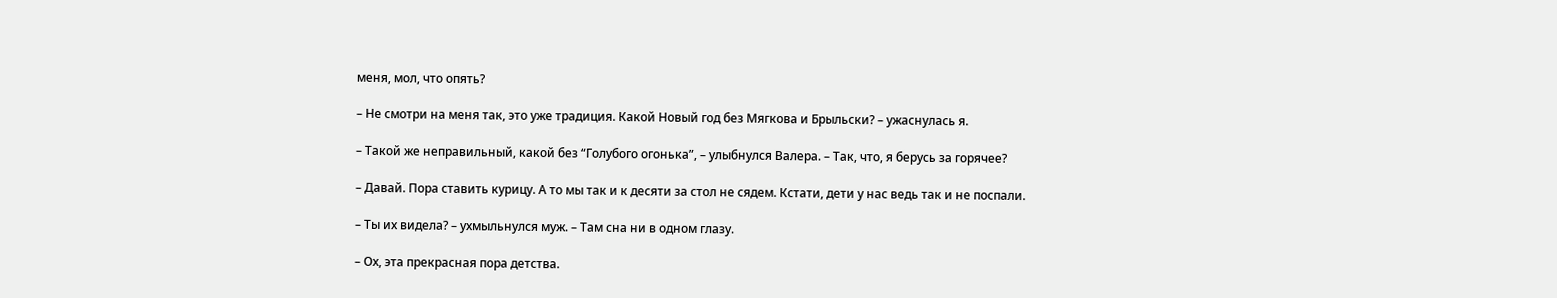меня, мол, что опять?

– Не смотри на меня так, это уже традиция. Какой Новый год без Мягкова и Брыльски? – ужаснулась я.

– Такой же неправильный, какой без “Голубого огонька”, – улыбнулся Валера. – Так, что, я берусь за горячее?

– Давай. Пора ставить курицу. А то мы так и к десяти за стол не сядем. Кстати, дети у нас ведь так и не поспали.

– Ты их видела? – ухмыльнулся муж. – Там сна ни в одном глазу.

– Ох, эта прекрасная пора детства.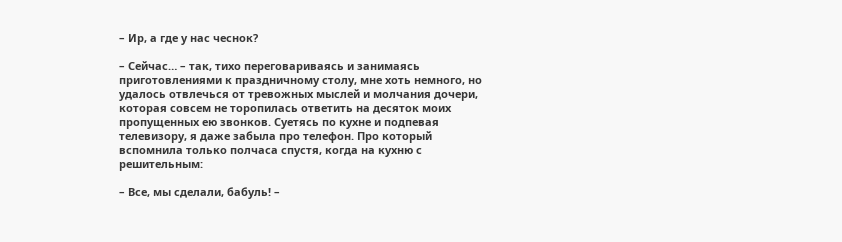– Ир, а где у нас чеснок?

– Сейчас… – так, тихо переговариваясь и занимаясь приготовлениями к праздничному столу, мне хоть немного, но удалось отвлечься от тревожных мыслей и молчания дочери, которая совсем не торопилась ответить на десяток моих пропущенных ею звонков. Суетясь по кухне и подпевая телевизору, я даже забыла про телефон. Про который вспомнила только полчаса спустя, когда на кухню с решительным:

– Все, мы сделали, бабуль! –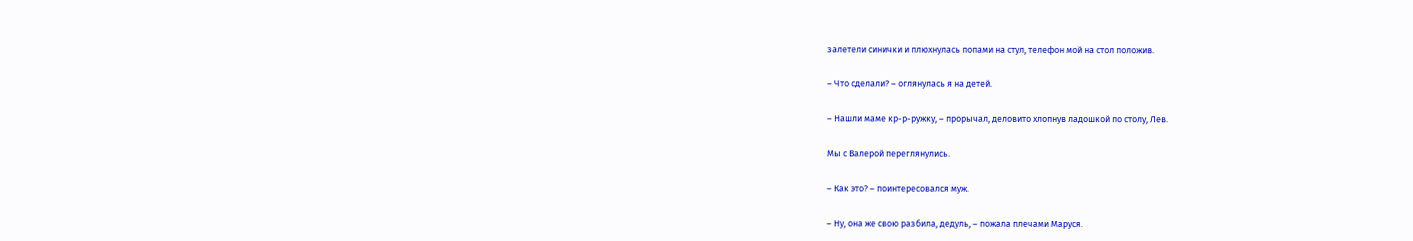залетели синички и плюхнулась попами на стул, телефон мой на стол положив.

– Что сделали? – оглянулась я на детей.

– Нашли маме кр-р-ружку, – прорычал, деловито хлопнув ладошкой по столу, Лев.

Мы с Валерой переглянулись.

– Как это? – поинтересовался муж.

– Ну, она же свою разбила, дедуль, – пожала плечами Маруся.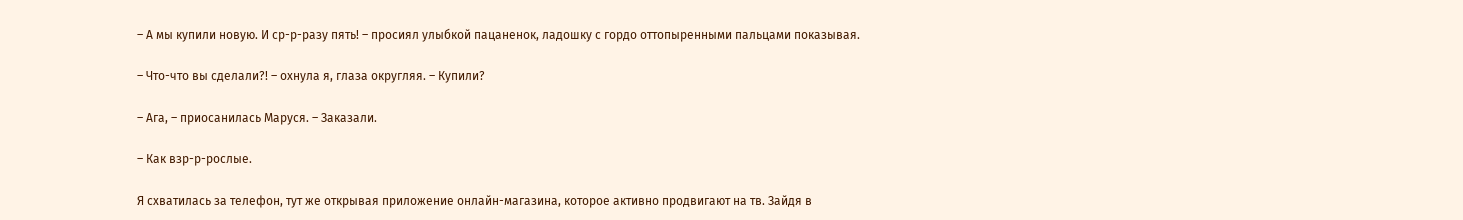– А мы купили новую. И ср-р-разу пять! – просиял улыбкой пацаненок, ладошку с гордо оттопыренными пальцами показывая.

– Что-что вы сделали?! – охнула я, глаза округляя. – Купили?

– Ага, – приосанилась Маруся. – Заказали.

– Как взр-р-рослые.

Я схватилась за телефон, тут же открывая приложение онлайн-магазина, которое активно продвигают на тв. Зайдя в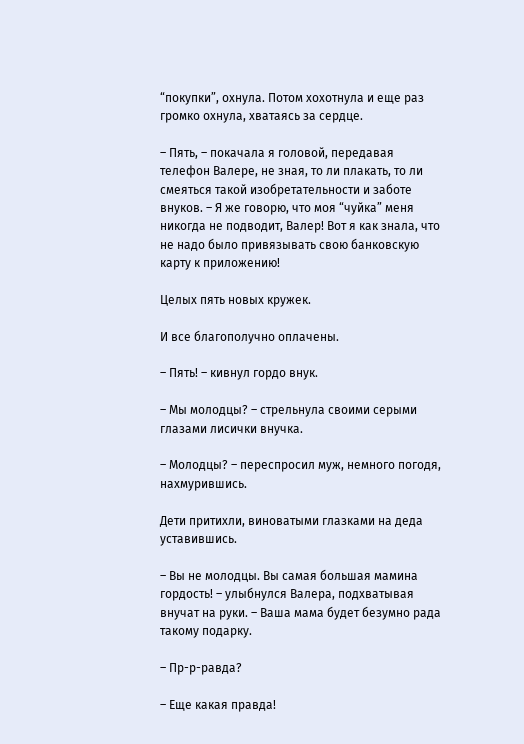“покупки”, охнула. Потом хохотнула и еще раз громко охнула, хватаясь за сердце.

– Пять, – покачала я головой, передавая телефон Валере, не зная, то ли плакать, то ли смеяться такой изобретательности и заботе внуков. – Я же говорю, что моя “чуйка” меня никогда не подводит, Валер! Вот я как знала, что не надо было привязывать свою банковскую карту к приложению!

Целых пять новых кружек.

И все благополучно оплачены.

– Пять! – кивнул гордо внук.

– Мы молодцы? – стрельнула своими серыми глазами лисички внучка.

– Молодцы? – переспросил муж, немного погодя, нахмурившись.

Дети притихли, виноватыми глазками на деда уставившись.

– Вы не молодцы. Вы самая большая мамина гордость! – улыбнулся Валера, подхватывая внучат на руки. – Ваша мама будет безумно рада такому подарку.

– Пр-р-равда?

– Еще какая правда!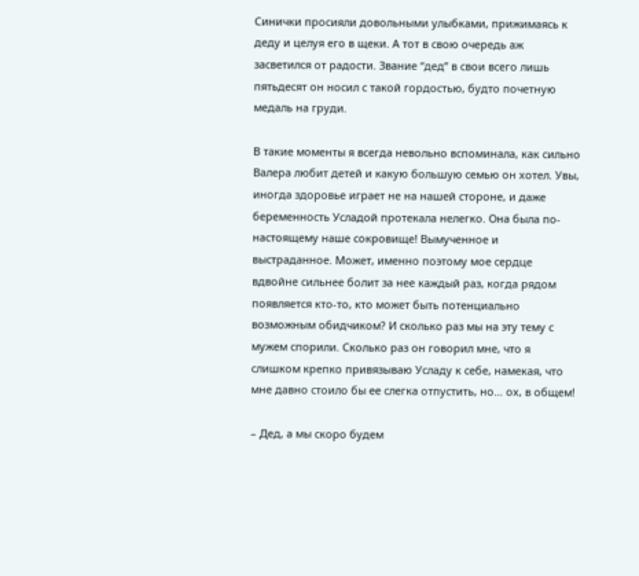Синички просияли довольными улыбками, прижимаясь к деду и целуя его в щеки. А тот в свою очередь аж засветился от радости. Звание “дед” в свои всего лишь пятьдесят он носил с такой гордостью, будто почетную медаль на груди.

В такие моменты я всегда невольно вспоминала, как сильно Валера любит детей и какую большую семью он хотел. Увы, иногда здоровье играет не на нашей стороне, и даже беременность Усладой протекала нелегко. Она была по-настоящему наше сокровище! Вымученное и выстраданное. Может, именно поэтому мое сердце вдвойне сильнее болит за нее каждый раз, когда рядом появляется кто-то, кто может быть потенциально возможным обидчиком? И сколько раз мы на эту тему с мужем спорили. Сколько раз он говорил мне, что я слишком крепко привязываю Усладу к себе, намекая, что мне давно стоило бы ее слегка отпустить, но… ох, в общем!

– Дед, а мы скоро будем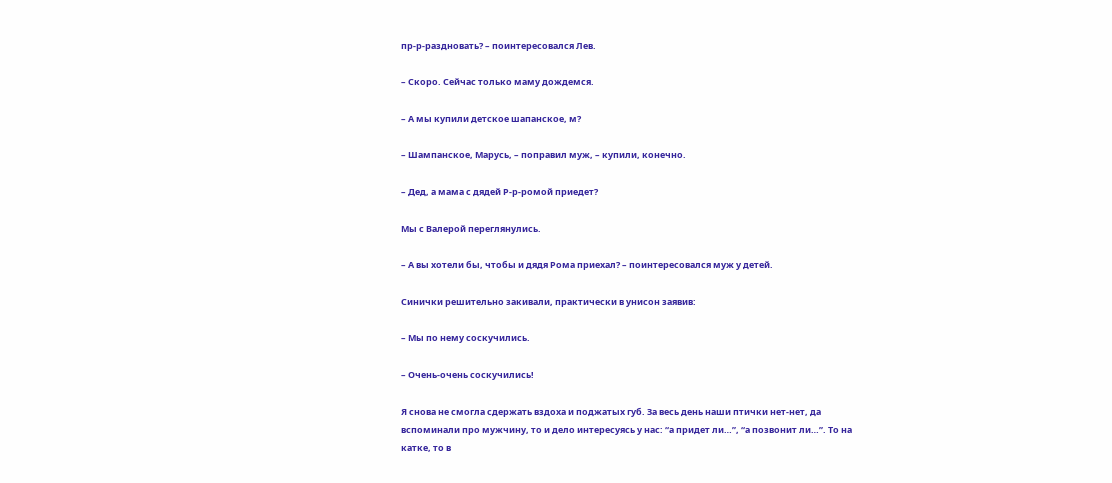пр-р-раздновать? – поинтересовался Лев.

– Скоро. Сейчас только маму дождемся.

– А мы купили детское шапанское, м?

– Шампанское, Марусь, – поправил муж, – купили, конечно.

– Дед, а мама с дядей Р-р-ромой приедет?

Мы с Валерой переглянулись.

– А вы хотели бы, чтобы и дядя Рома приехал? – поинтересовался муж у детей.

Синички решительно закивали, практически в унисон заявив:

– Мы по нему соскучились.

– Очень-очень соскучились!

Я снова не смогла сдержать вздоха и поджатых губ. За весь день наши птички нет-нет, да вспоминали про мужчину, то и дело интересуясь у нас: “а придет ли…”, “а позвонит ли…”. То на катке, то в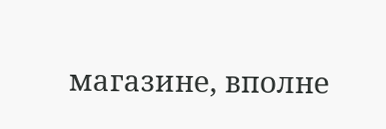магазине, вполне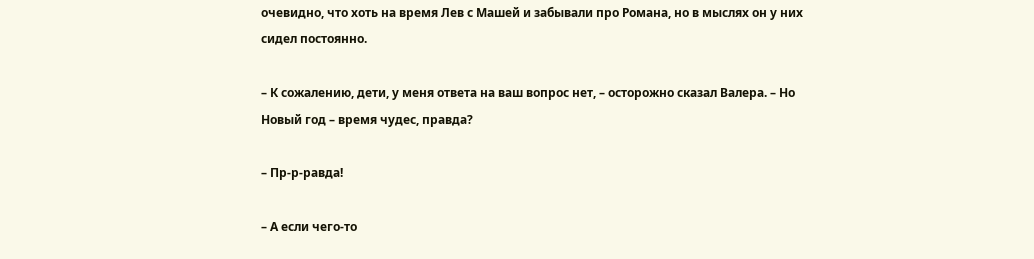очевидно, что хоть на время Лев с Машей и забывали про Романа, но в мыслях он у них сидел постоянно.

– К сожалению, дети, у меня ответа на ваш вопрос нет, – осторожно сказал Валера. – Но Новый год – время чудес, правда?

– Пр-р-равда!

– А если чего-то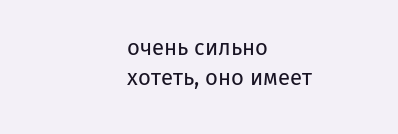очень сильно хотеть, оно имеет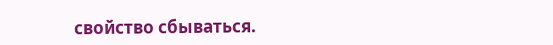свойство сбываться.